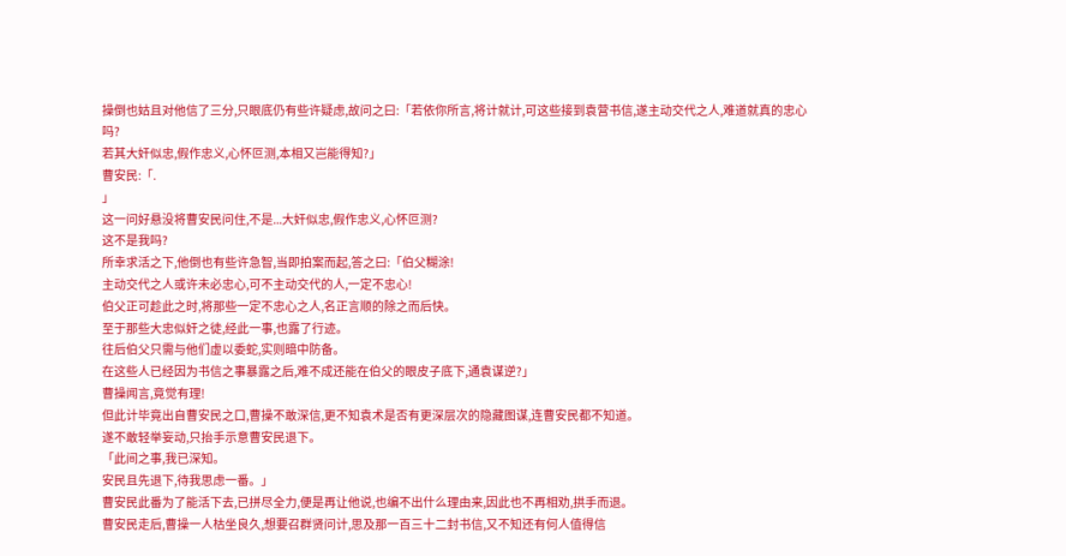操倒也姑且对他信了三分,只眼底仍有些许疑虑,故问之曰:「若依你所言,将计就计,可这些接到袁营书信,遂主动交代之人,难道就真的忠心吗?
若其大奸似忠,假作忠义,心怀叵测,本相又岂能得知?」
曹安民:「.
」
这一问好悬没将曹安民问住,不是...大奸似忠,假作忠义,心怀叵测?
这不是我吗?
所幸求活之下,他倒也有些许急智,当即拍案而起,答之曰:「伯父糊涂!
主动交代之人或许未必忠心,可不主动交代的人,一定不忠心!
伯父正可趁此之时,将那些一定不忠心之人,名正言顺的除之而后快。
至于那些大忠似奸之徒,经此一事,也露了行迹。
往后伯父只需与他们虚以委蛇,实则暗中防备。
在这些人已经因为书信之事暴露之后,难不成还能在伯父的眼皮子底下,通袁谋逆?」
曹操闻言,竟觉有理!
但此计毕竟出自曹安民之口,曹操不敢深信,更不知袁术是否有更深层次的隐藏图谋,连曹安民都不知道。
遂不敢轻举妄动,只抬手示意曹安民退下。
「此间之事,我已深知。
安民且先退下,待我思虑一番。」
曹安民此番为了能活下去,已拼尽全力,便是再让他说,也编不出什么理由来,因此也不再相劝,拱手而退。
曹安民走后,曹操一人枯坐良久,想要召群贤问计,思及那一百三十二封书信,又不知还有何人值得信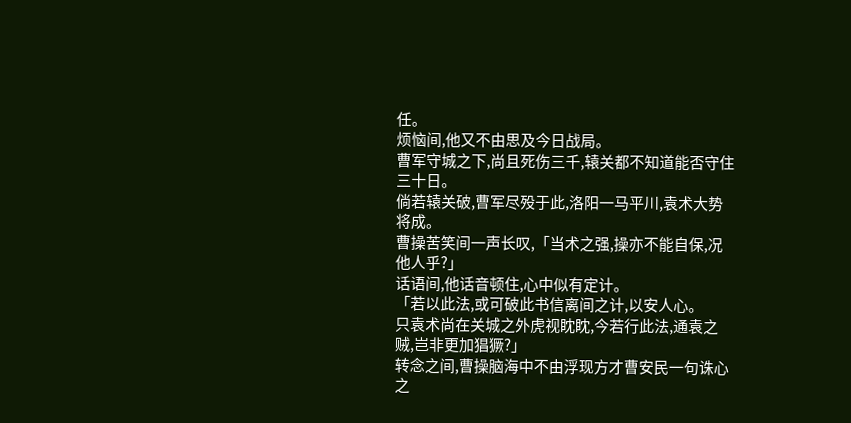任。
烦恼间,他又不由思及今日战局。
曹军守城之下,尚且死伤三千,辕关都不知道能否守住三十日。
倘若辕关破,曹军尽殁于此,洛阳一马平川,袁术大势将成。
曹操苦笑间一声长叹,「当术之强,操亦不能自保,况他人乎?」
话语间,他话音顿住,心中似有定计。
「若以此法,或可破此书信离间之计,以安人心。
只袁术尚在关城之外虎视眈眈,今若行此法,通袁之贼,岂非更加猖獗?」
转念之间,曹操脑海中不由浮现方才曹安民一句诛心之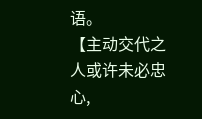语。
【主动交代之人或许未必忠心,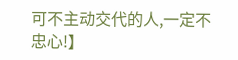可不主动交代的人,一定不忠心!】